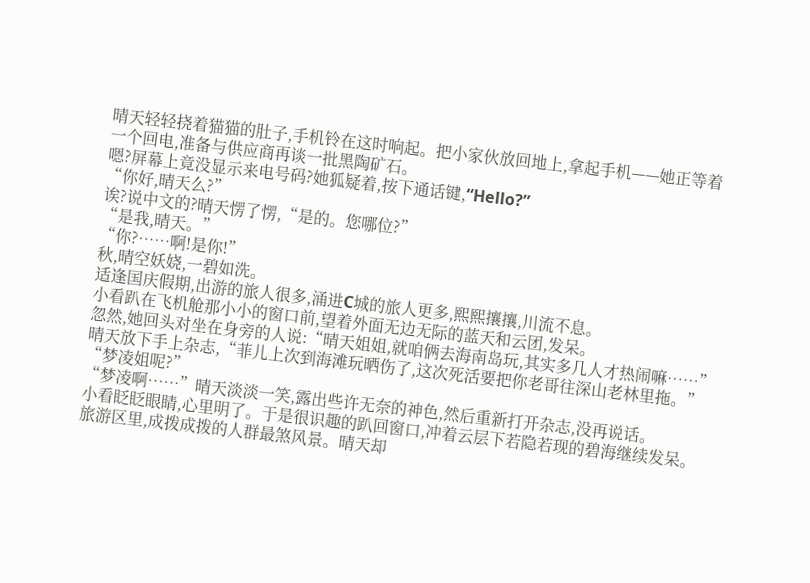晴天轻轻挠着猫猫的肚子,手机铃在这时响起。把小家伙放回地上,拿起手机——她正等着一个回电,准备与供应商再谈一批黑陶矿石。
嗯?屏幕上竟没显示来电号码?她狐疑着,按下通话键,“Hello?”
“你好,晴天么?”
诶?说中文的?晴天愣了愣,“是的。您哪位?”
“是我,晴天。”
“你?……啊!是你!”
秋,晴空妖娆,一碧如洗。
适逢国庆假期,出游的旅人很多,涌进C城的旅人更多,熙熙攘攘,川流不息。
小看趴在飞机舱那小小的窗口前,望着外面无边无际的蓝天和云团,发呆。
忽然,她回头对坐在身旁的人说:“晴天姐姐,就咱俩去海南岛玩,其实多几人才热闹嘛……”
晴天放下手上杂志,“菲儿上次到海滩玩晒伤了,这次死活要把你老哥往深山老林里拖。”
“梦凌姐呢?”
“梦凌啊……”晴天淡淡一笑,露出些许无奈的神色,然后重新打开杂志,没再说话。
小看眨眨眼睛,心里明了。于是很识趣的趴回窗口,冲着云层下若隐若现的碧海继续发呆。
旅游区里,成拨成拨的人群最煞风景。晴天却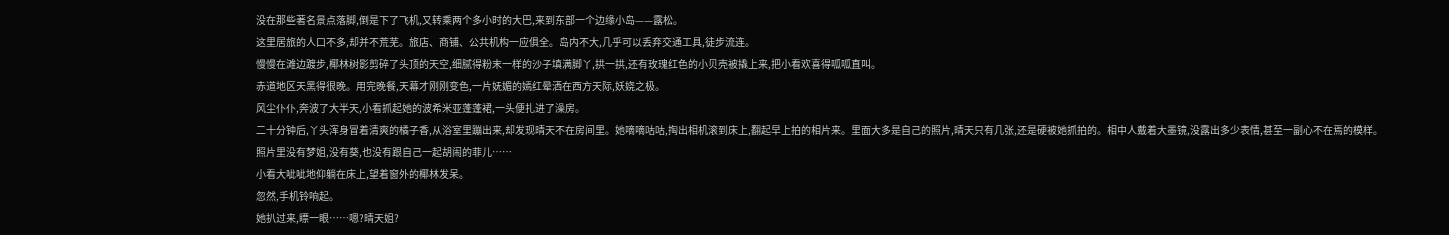没在那些著名景点落脚,倒是下了飞机,又转乘两个多小时的大巴,来到东部一个边缘小岛——露松。
这里居旅的人口不多,却并不荒芜。旅店、商铺、公共机构一应俱全。岛内不大,几乎可以丢弃交通工具,徒步流连。
慢慢在滩边踱步,椰林树影剪碎了头顶的天空,细腻得粉末一样的沙子填满脚丫,拱一拱,还有玫瑰红色的小贝壳被撬上来,把小看欢喜得呱呱直叫。
赤道地区天黑得很晚。用完晚餐,天幕才刚刚变色,一片妩媚的嫣红晕洒在西方天际,妖娆之极。
风尘仆仆,奔波了大半天,小看抓起她的波希米亚蓬蓬裙,一头便扎进了澡房。
二十分钟后,丫头浑身冒着清爽的橘子香,从浴室里蹦出来,却发现晴天不在房间里。她嘀嘀咕咕,掏出相机滚到床上,翻起早上拍的相片来。里面大多是自己的照片,晴天只有几张,还是硬被她抓拍的。相中人戴着大墨镜,没露出多少表情,甚至一副心不在焉的模样。
照片里没有梦姐,没有葵,也没有跟自己一起胡闹的菲儿……
小看大呲呲地仰躺在床上,望着窗外的椰林发呆。
忽然,手机铃响起。
她扒过来,瞟一眼……嗯?晴天姐?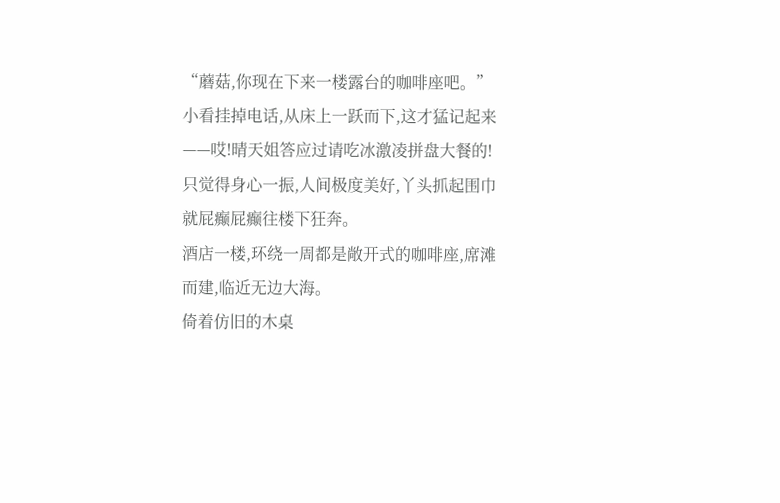“蘑菇,你现在下来一楼露台的咖啡座吧。”
小看挂掉电话,从床上一跃而下,这才猛记起来——哎!晴天姐答应过请吃冰激凌拼盘大餐的!
只觉得身心一振,人间极度美好,丫头抓起围巾就屁癫屁癫往楼下狂奔。
酒店一楼,环绕一周都是敞开式的咖啡座,席滩而建,临近无边大海。
倚着仿旧的木桌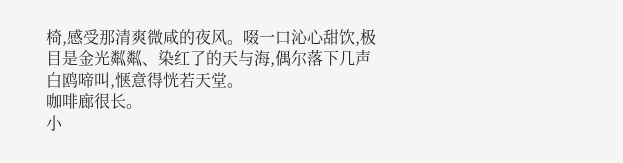椅,感受那清爽微咸的夜风。啜一口沁心甜饮,极目是金光粼粼、染红了的天与海,偶尔落下几声白鸥啼叫,惬意得恍若天堂。
咖啡廊很长。
小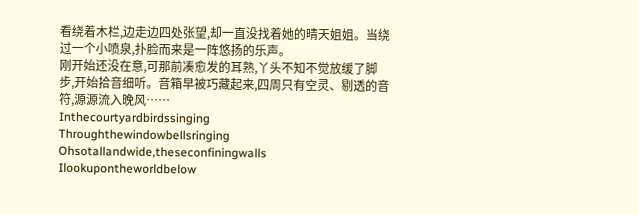看绕着木栏,边走边四处张望,却一直没找着她的晴天姐姐。当绕过一个小喷泉,扑脸而来是一阵悠扬的乐声。
刚开始还没在意,可那前凑愈发的耳熟,丫头不知不觉放缓了脚步,开始拾音细听。音箱早被巧藏起来,四周只有空灵、剔透的音符,源源流入晚风……
Inthecourtyardbirdssinging
Throughthewindowbellsringing
Ohsotallandwide,theseconfiningwalls
Ilookupontheworldbelow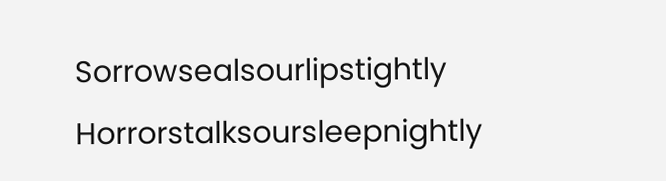Sorrowsealsourlipstightly
Horrorstalksoursleepnightly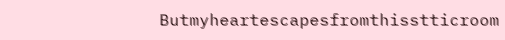Butmyheartescapesfromthisstticroom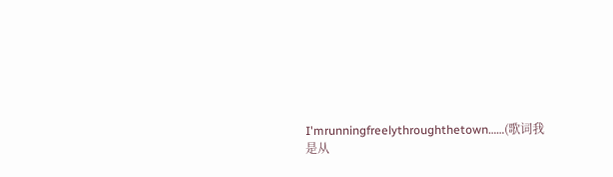I'mrunningfreelythroughthetown……(歌词我是从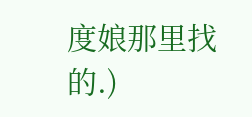度娘那里找的.)